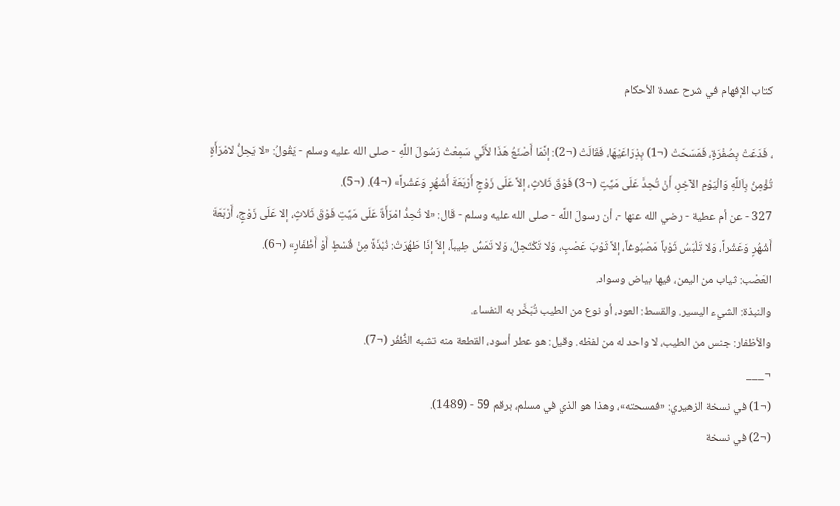كتاب الإفهام في شرح عمدة الأحكام

، فَدَعَتْ بِصُفْرَةٍ، فَمَسَحَتْ (¬1) بِذِرَاعَيْهَا، فَقَالَتْ (¬2): إنَّمَا أَصْنَعُ هَذَا لأَنِّي سَمِعْتُ رَسُولَ اللَّهِ - صلى الله عليه وسلم - يَقُولُ: «لا يَحِلُّ لامْرَأَةٍ تُؤْمِنُ بِاَللَّهِ وَالْيَوْمِ الآخِرِ، أَنْ تُحِدَّ عَلَى مَيِّتٍ (¬3) فَوْقَ ثَلاثٍ، إلاَّ عَلَى زَوْجٍ أَرْبَعَةَ أَشْهُرٍ وَعَشْراً» (¬4). (¬5).
327 - عن أم عطية - رضي الله عنها -، أن رسولَ اللَّه - صلى الله عليه وسلم - قَال: «لا تُحِدُّ امْرَأَةٌ عَلَى مَيِّتِ فَوْقَ ثَلاثٍ، إلا عَلَى زَوْجٍ، أَرْبَعَةَ أَشْهُرٍ وَعَشْراً، وَلا تَلْبَسُ ثَوْباً مَصْبُوغاً، إلاَّ ثَوْبَ عَصْبٍ، وَلا تَكْتَحِلُ، وَلا تَمَسُّ طِيباً، إلاَّ إذَا طَهُرَتْ: نُبْذَةً مِنْ قُسْطٍ أَوْ أَظْفَارٍ» (¬6).
العَصْب: ثياب من اليمن، فيها بياض وسواد.
والنبذة: الشيء اليسير. والقسط: العود، أو نوع من الطيب تُبَخَّر به النفساء.
والأظفار: جنس من الطيب، لا واحد له من لفظه. وقيل: هو عطر أسود، القطعة منه تشبه الظُّفُر (¬7).
¬___
(¬1) في نسخة الزهيري: «فمسحته»، وهذا هو الذي في مسلم، برقم 59 - (1489).
(¬2) في نسخة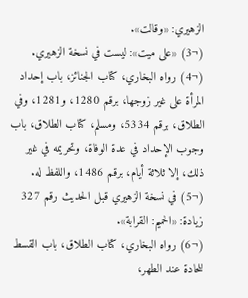الزهيري: «وقالت».
(¬3) «على ميت»: ليست في نسخة الزهيري.
(¬4) رواه البخاري، كتاب الجنائز، باب إحداد المرأة على غير زوجها، برقم 1280، و1281، وفي الطلاق، برقم 5334، ومسلم، كتاب الطلاق، باب وجوب الإحداد في عدة الوفاة، وتحريمه في غير ذلك، إلا ثلاثة أيام، برقم 1486، واللفظ له.
(¬5) في نسخة الزهيري قبل الحديث رقم 327 زيادة: «الحميم: القرابة».
(¬6) رواه البخاري، كتاب الطلاق، باب القسط للحادة عند الطهر،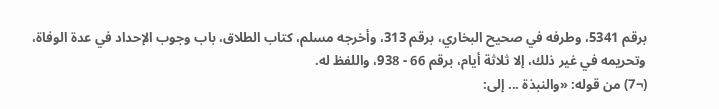برقم 5341، وطرفه في صحيح البخاري، برقم 313، وأخرجه مسلم، كتاب الطلاق، باب وجوب الإحداد في عدة الوفاة، وتحريمه في غير ذلك، إلا ثلاثة أيام، برقم 66 - 938، واللفظ له.
(¬7) من قوله: «والنبذة ... إلى: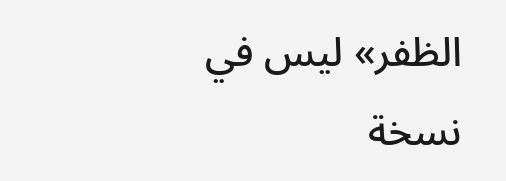الظفر» ليس في نسخة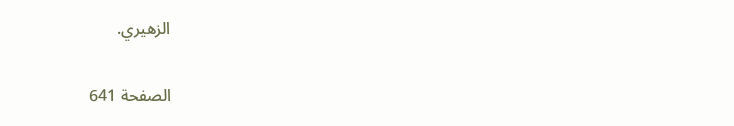الزهيري.

الصفحة 641